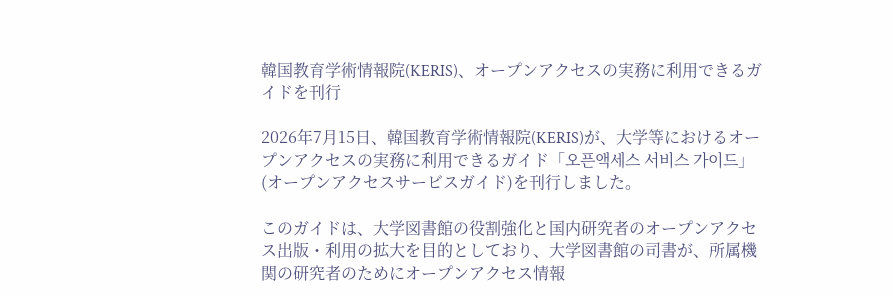韓国教育学術情報院(KERIS)、オープンアクセスの実務に利用できるガイドを刊行

2026年7月15日、韓国教育学術情報院(KERIS)が、大学等におけるオープンアクセスの実務に利用できるガイド「오픈액세스 서비스 가이드」(オープンアクセスサービスガイド)を刊行しました。

このガイドは、大学図書館の役割強化と国内研究者のオープンアクセス出版・利用の拡大を目的としており、大学図書館の司書が、所属機関の研究者のためにオープンアクセス情報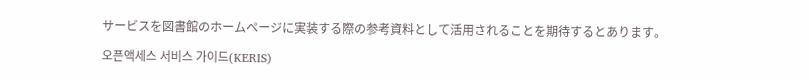サービスを図書館のホームページに実装する際の参考資料として活用されることを期待するとあります。

오픈액세스 서비스 가이드(KERIS)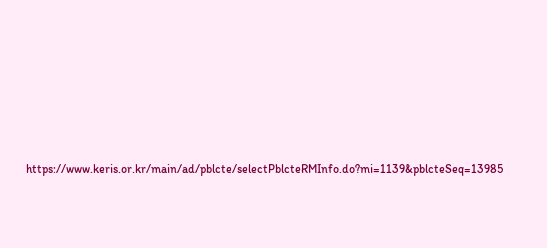https://www.keris.or.kr/main/ad/pblcte/selectPblcteRMInfo.do?mi=1139&pblcteSeq=13985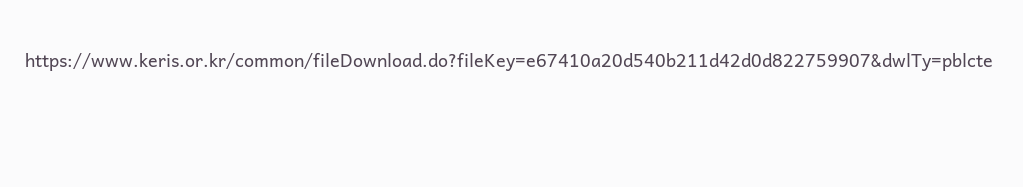https://www.keris.or.kr/common/fileDownload.do?fileKey=e67410a20d540b211d42d0d822759907&dwlTy=pblcte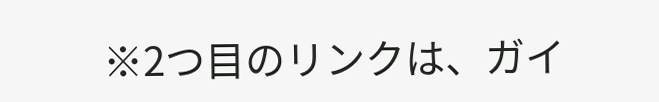※2つ目のリンクは、ガイ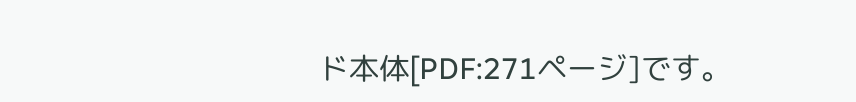ド本体[PDF:271ページ]です。